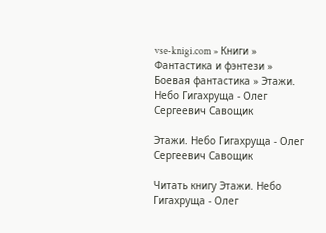vse-knigi.com » Книги » Фантастика и фэнтези » Боевая фантастика » Этажи. Небо Гигахруща - Олег Сергеевич Савощик

Этажи. Небо Гигахруща - Олег Сергеевич Савощик

Читать книгу Этажи. Небо Гигахруща - Олег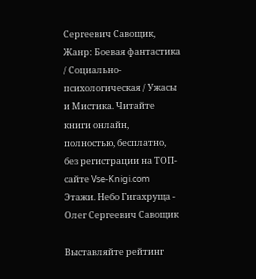Сергеевич Савощик, Жанр: Боевая фантастика / Социально-психологическая / Ужасы и Мистика. Читайте книги онлайн, полностью, бесплатно, без регистрации на ТОП-сайте Vse-Knigi.com
Этажи. Небо Гигахруща - Олег Сергеевич Савощик

Выставляйте рейтинг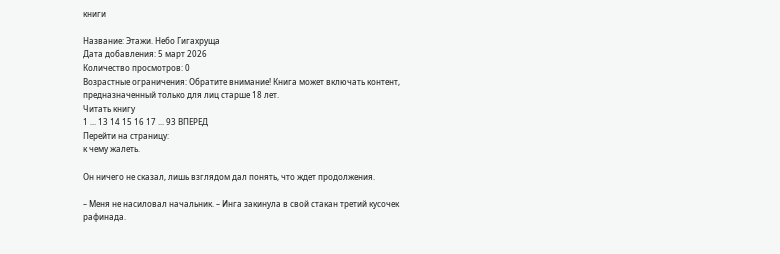книги

Название: Этажи. Небо Гигахруща
Дата добавления: 5 март 2026
Количество просмотров: 0
Возрастные ограничения: Обратите внимание! Книга может включать контент, предназначенный только для лиц старше 18 лет.
Читать книгу
1 ... 13 14 15 16 17 ... 93 ВПЕРЕД
Перейти на страницу:
к чему жалеть.

Он ничего не сказал, лишь взглядом дал понять, что ждет продолжения.

– Меня не насиловал начальник. – Инга закинула в свой стакан третий кусочек рафинада.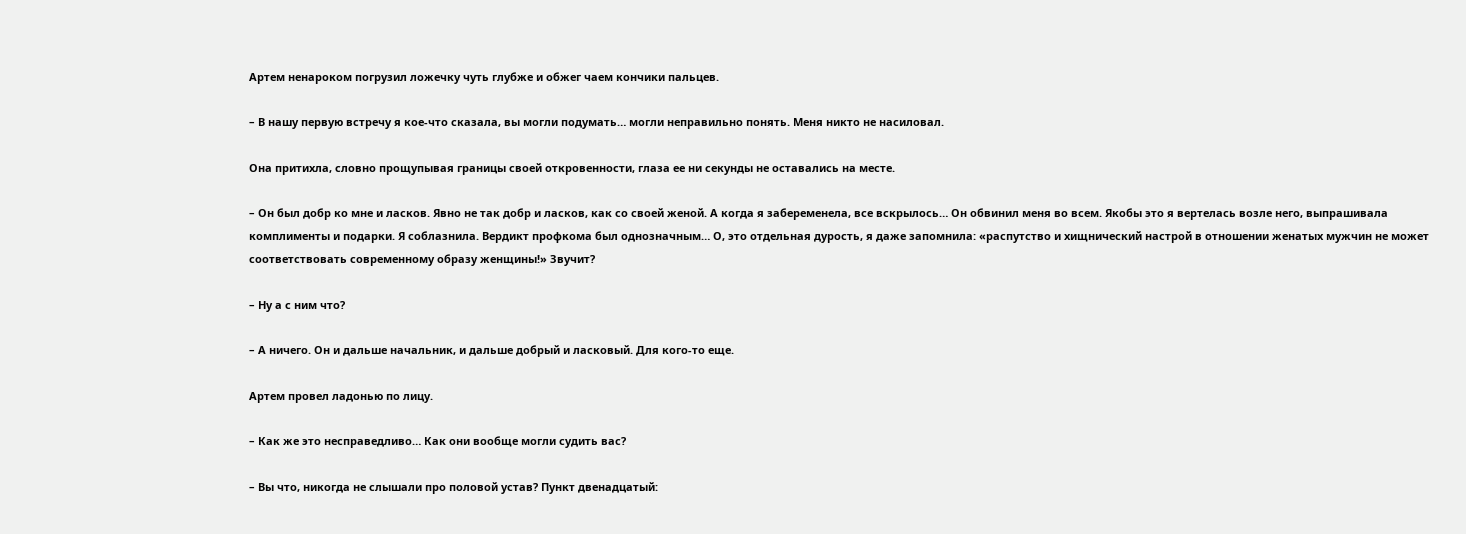Артем ненароком погрузил ложечку чуть глубже и обжег чаем кончики пальцев.

– В нашу первую встречу я кое-что сказала, вы могли подумать… могли неправильно понять. Меня никто не насиловал.

Она притихла, словно прощупывая границы своей откровенности, глаза ее ни секунды не оставались на месте.

– Он был добр ко мне и ласков. Явно не так добр и ласков, как со своей женой. А когда я забеременела, все вскрылось… Он обвинил меня во всем. Якобы это я вертелась возле него, выпрашивала комплименты и подарки. Я соблазнила. Вердикт профкома был однозначным… О, это отдельная дурость, я даже запомнила: «распутство и хищнический настрой в отношении женатых мужчин не может соответствовать современному образу женщины!» Звучит?

– Ну а с ним что?

– А ничего. Он и дальше начальник, и дальше добрый и ласковый. Для кого-то еще.

Артем провел ладонью по лицу.

– Как же это несправедливо… Как они вообще могли судить вас?

– Вы что, никогда не слышали про половой устав? Пункт двенадцатый: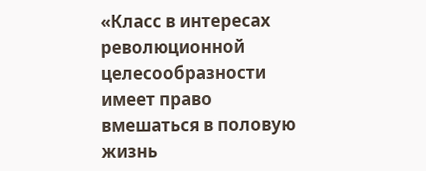«Класс в интересах революционной целесообразности имеет право вмешаться в половую жизнь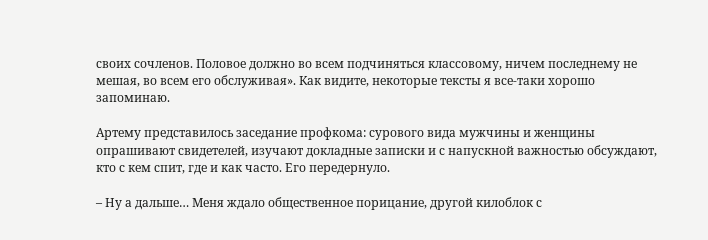своих сочленов. Половое должно во всем подчиняться классовому, ничем последнему не мешая, во всем его обслуживая». Как видите, некоторые тексты я все-таки хорошо запоминаю.

Артему представилось заседание профкома: сурового вида мужчины и женщины опрашивают свидетелей, изучают докладные записки и с напускной важностью обсуждают, кто с кем спит, где и как часто. Его передернуло.

– Ну а дальше… Меня ждало общественное порицание, другой килоблок с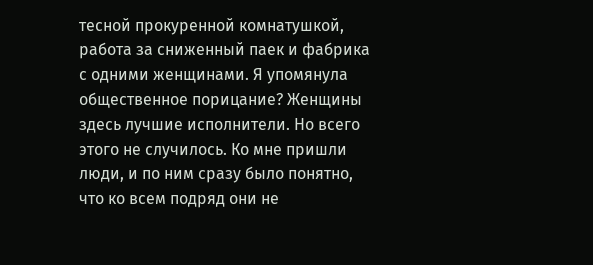тесной прокуренной комнатушкой, работа за сниженный паек и фабрика с одними женщинами. Я упомянула общественное порицание? Женщины здесь лучшие исполнители. Но всего этого не случилось. Ко мне пришли люди, и по ним сразу было понятно, что ко всем подряд они не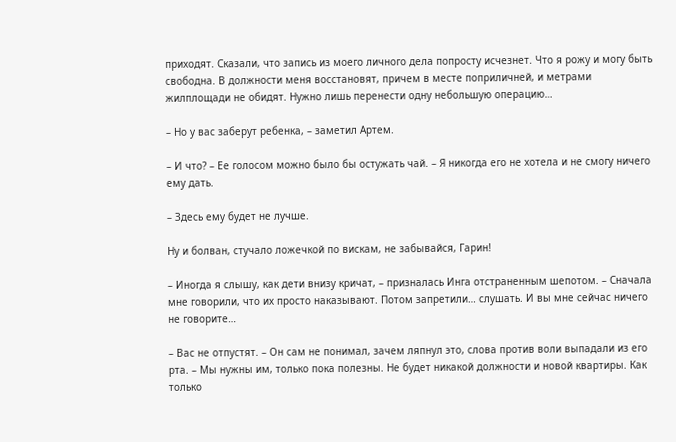приходят. Сказали, что запись из моего личного дела попросту исчезнет. Что я рожу и могу быть свободна. В должности меня восстановят, причем в месте поприличней, и метрами жилплощади не обидят. Нужно лишь перенести одну небольшую операцию…

– Но у вас заберут ребенка, – заметил Артем.

– И что? – Ее голосом можно было бы остужать чай. – Я никогда его не хотела и не смогу ничего ему дать.

– Здесь ему будет не лучше.

Ну и болван, стучало ложечкой по вискам, не забывайся, Гарин!

– Иногда я слышу, как дети внизу кричат, – призналась Инга отстраненным шепотом. – Сначала мне говорили, что их просто наказывают. Потом запретили… слушать. И вы мне сейчас ничего не говорите…

– Вас не отпустят. – Он сам не понимал, зачем ляпнул это, слова против воли выпадали из его рта. – Мы нужны им, только пока полезны. Не будет никакой должности и новой квартиры. Как только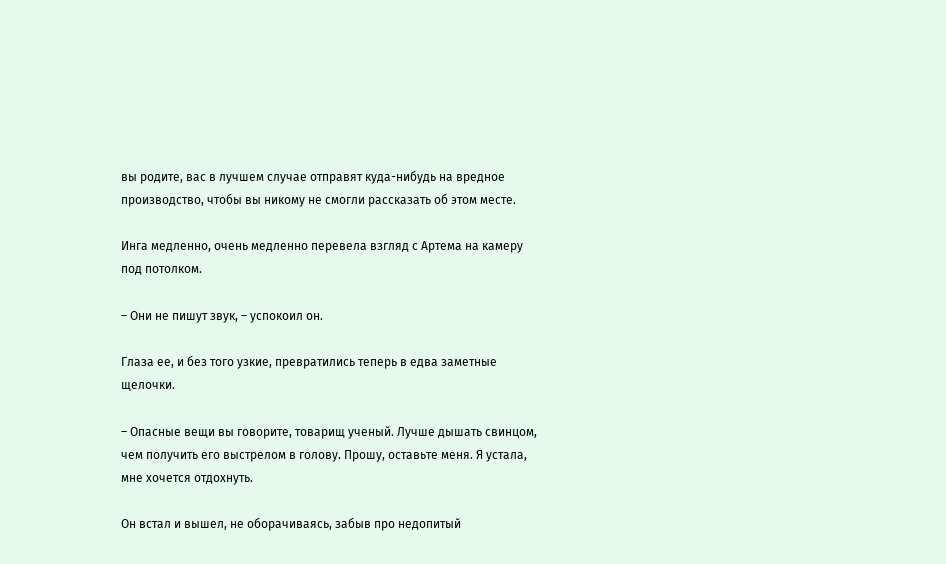вы родите, вас в лучшем случае отправят куда-нибудь на вредное производство, чтобы вы никому не смогли рассказать об этом месте.

Инга медленно, очень медленно перевела взгляд с Артема на камеру под потолком.

– Они не пишут звук, – успокоил он.

Глаза ее, и без того узкие, превратились теперь в едва заметные щелочки.

– Опасные вещи вы говорите, товарищ ученый. Лучше дышать свинцом, чем получить его выстрелом в голову. Прошу, оставьте меня. Я устала, мне хочется отдохнуть.

Он встал и вышел, не оборачиваясь, забыв про недопитый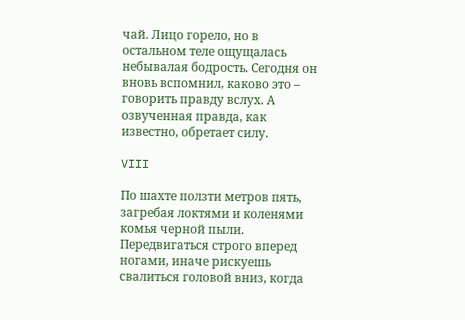чай. Лицо горело, но в остальном теле ощущалась небывалая бодрость. Сегодня он вновь вспомнил, каково это – говорить правду вслух. А озвученная правда, как известно, обретает силу.

VIII

По шахте ползти метров пять, загребая локтями и коленями комья черной пыли. Передвигаться строго вперед ногами, иначе рискуешь свалиться головой вниз, когда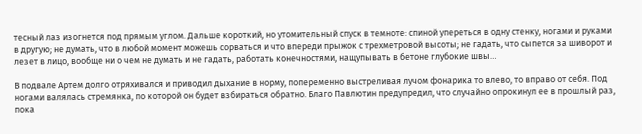тесный лаз изогнется под прямым углом. Дальше короткий, но утомительный спуск в темноте: спиной упереться в одну стенку, ногами и руками в другую; не думать, что в любой момент можешь сорваться и что впереди прыжок с трехметровой высоты; не гадать, что сыпется за шиворот и лезет в лицо, вообще ни о чем не думать и не гадать, работать конечностями, нащупывать в бетоне глубокие швы…

В подвале Артем долго отряхивался и приводил дыхание в норму, попеременно выстреливая лучом фонарика то влево, то вправо от себя. Под ногами валялась стремянка, по которой он будет взбираться обратно. Благо Павлютин предупредил, что случайно опрокинул ее в прошлый раз, пока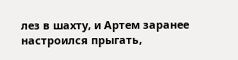лез в шахту, и Артем заранее настроился прыгать,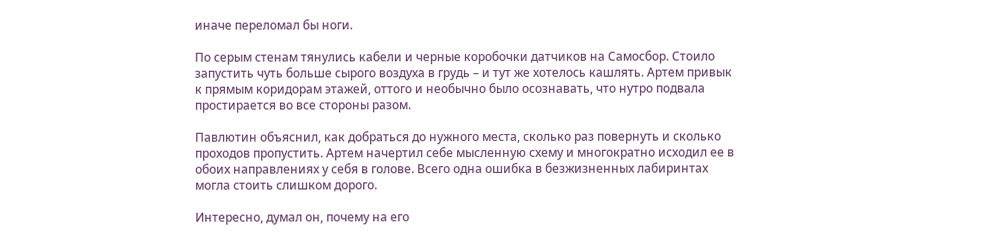иначе переломал бы ноги.

По серым стенам тянулись кабели и черные коробочки датчиков на Самосбор. Стоило запустить чуть больше сырого воздуха в грудь – и тут же хотелось кашлять. Артем привык к прямым коридорам этажей, оттого и необычно было осознавать, что нутро подвала простирается во все стороны разом.

Павлютин объяснил, как добраться до нужного места, сколько раз повернуть и сколько проходов пропустить. Артем начертил себе мысленную схему и многократно исходил ее в обоих направлениях у себя в голове. Всего одна ошибка в безжизненных лабиринтах могла стоить слишком дорого.

Интересно, думал он, почему на его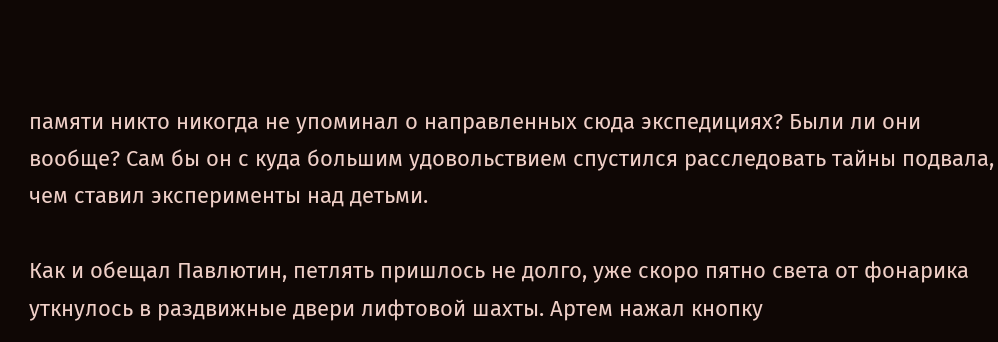памяти никто никогда не упоминал о направленных сюда экспедициях? Были ли они вообще? Сам бы он с куда большим удовольствием спустился расследовать тайны подвала, чем ставил эксперименты над детьми.

Как и обещал Павлютин, петлять пришлось не долго, уже скоро пятно света от фонарика уткнулось в раздвижные двери лифтовой шахты. Артем нажал кнопку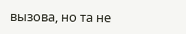вызова, но та не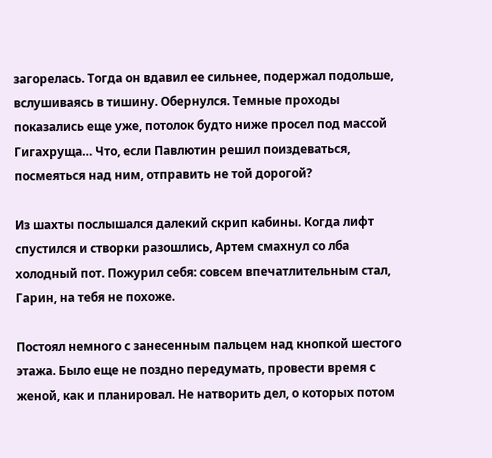загорелась. Тогда он вдавил ее сильнее, подержал подольше, вслушиваясь в тишину. Обернулся. Темные проходы показались еще уже, потолок будто ниже просел под массой Гигахруща… Что, если Павлютин решил поиздеваться, посмеяться над ним, отправить не той дорогой?

Из шахты послышался далекий скрип кабины. Когда лифт спустился и створки разошлись, Артем смахнул со лба холодный пот. Пожурил себя: совсем впечатлительным стал, Гарин, на тебя не похоже.

Постоял немного с занесенным пальцем над кнопкой шестого этажа. Было еще не поздно передумать, провести время с женой, как и планировал. Не натворить дел, о которых потом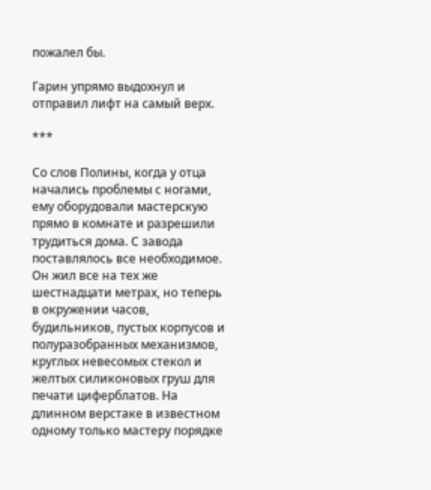пожалел бы.

Гарин упрямо выдохнул и отправил лифт на самый верх.

***

Со слов Полины, когда у отца начались проблемы с ногами, ему оборудовали мастерскую прямо в комнате и разрешили трудиться дома. С завода поставлялось все необходимое. Он жил все на тех же шестнадцати метрах, но теперь в окружении часов, будильников, пустых корпусов и полуразобранных механизмов, круглых невесомых стекол и желтых силиконовых груш для печати циферблатов. На длинном верстаке в известном одному только мастеру порядке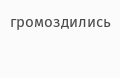громоздились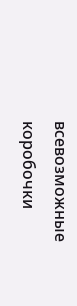всевозможные коробочки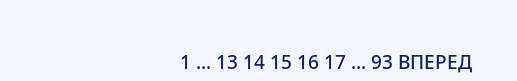1 ... 13 14 15 16 17 ... 93 ВПЕРЕД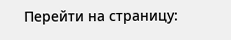Перейти на страницу: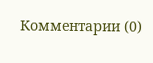Комментарии (0)